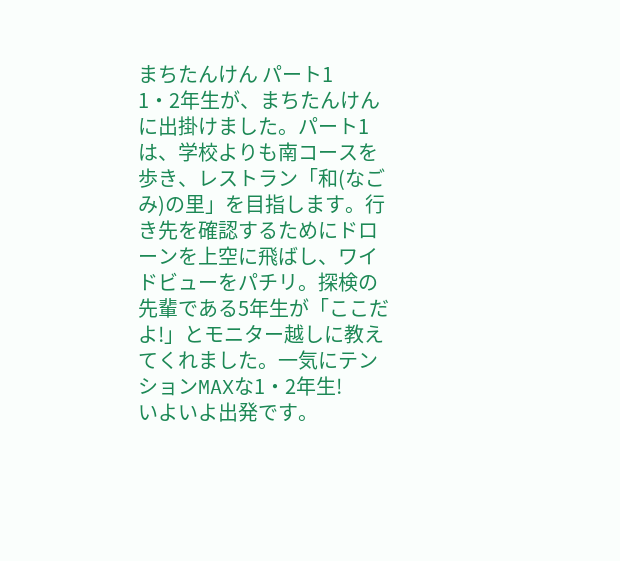まちたんけん パート1
1・2年生が、まちたんけんに出掛けました。パート1は、学校よりも南コースを歩き、レストラン「和(なごみ)の里」を目指します。行き先を確認するためにドローンを上空に飛ばし、ワイドビューをパチリ。探検の先輩である5年生が「ここだよ!」とモニター越しに教えてくれました。一気にテンションMAXな1・2年生!
いよいよ出発です。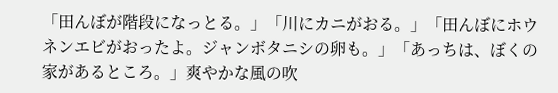「田んぼが階段になっとる。」「川にカニがおる。」「田んぼにホウネンエビがおったよ。ジャンボタニシの卵も。」「あっちは、ぼくの家があるところ。」爽やかな風の吹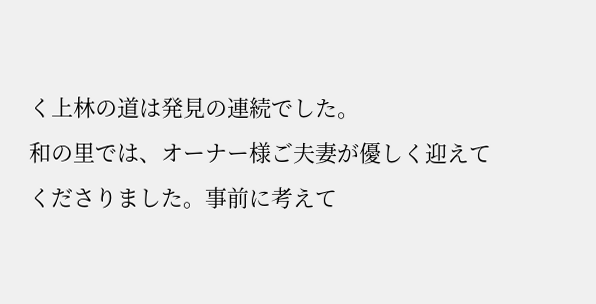く上林の道は発見の連続でした。
和の里では、オーナー様ご夫妻が優しく迎えてくださりました。事前に考えて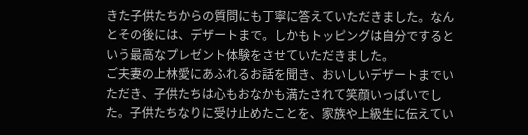きた子供たちからの質問にも丁寧に答えていただきました。なんとその後には、デザートまで。しかもトッピングは自分でするという最高なプレゼント体験をさせていただきました。
ご夫妻の上林愛にあふれるお話を聞き、おいしいデザートまでいただき、子供たちは心もおなかも満たされて笑顔いっぱいでした。子供たちなりに受け止めたことを、家族や上級生に伝えてい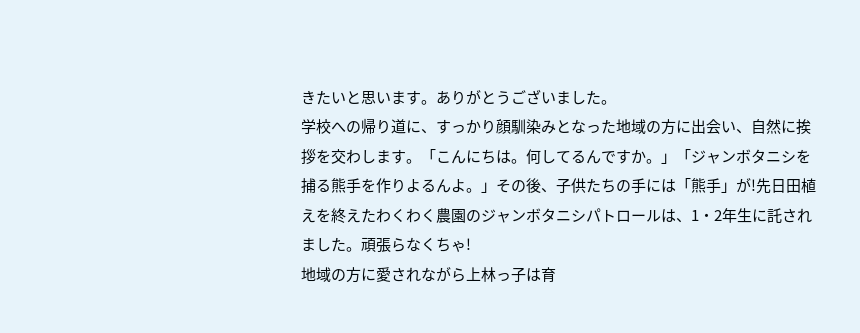きたいと思います。ありがとうございました。
学校への帰り道に、すっかり顔馴染みとなった地域の方に出会い、自然に挨拶を交わします。「こんにちは。何してるんですか。」「ジャンボタニシを捕る熊手を作りよるんよ。」その後、子供たちの手には「熊手」が!先日田植えを終えたわくわく農園のジャンボタニシパトロールは、1・2年生に託されました。頑張らなくちゃ!
地域の方に愛されながら上林っ子は育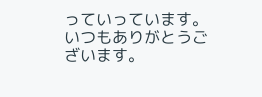っていっています。いつもありがとうございます。